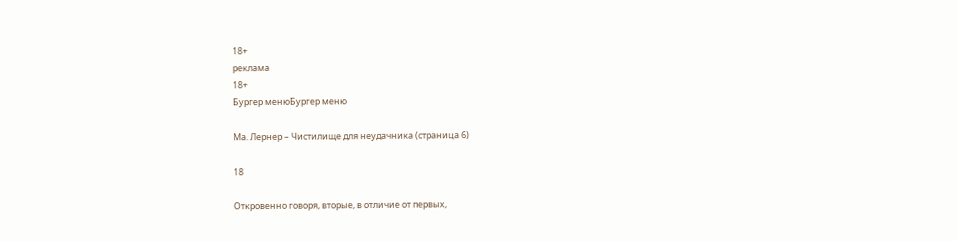18+
реклама
18+
Бургер менюБургер меню

Ма. Лернер – Чистилище для неудачника (страница 6)

18

Откровенно говоря, вторые, в отличие от первых,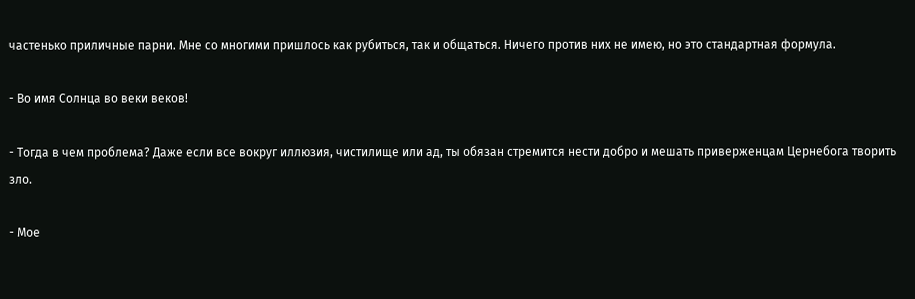частенько приличные парни. Мне со многими пришлось как рубиться, так и общаться. Ничего против них не имею, но это стандартная формула.

- Во имя Солнца во веки веков!

- Тогда в чем проблема? Даже если все вокруг иллюзия, чистилище или ад, ты обязан стремится нести добро и мешать приверженцам Цернебога творить зло.

- Мое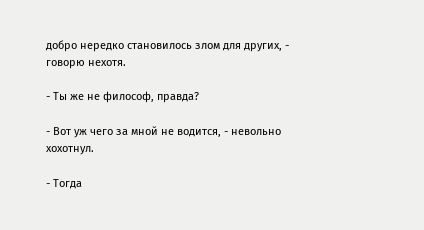добро нередко становилось злом для других, - говорю нехотя.

- Ты же не философ, правда?

- Вот уж чего за мной не водится, - невольно хохотнул.

- Тогда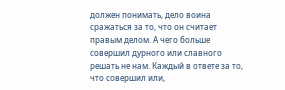должен понимать, дело воина сражаться за то, что он считает правым делом. А чего больше совершил дурного или славного решать не нам. Каждый в ответе за то, что совершил или,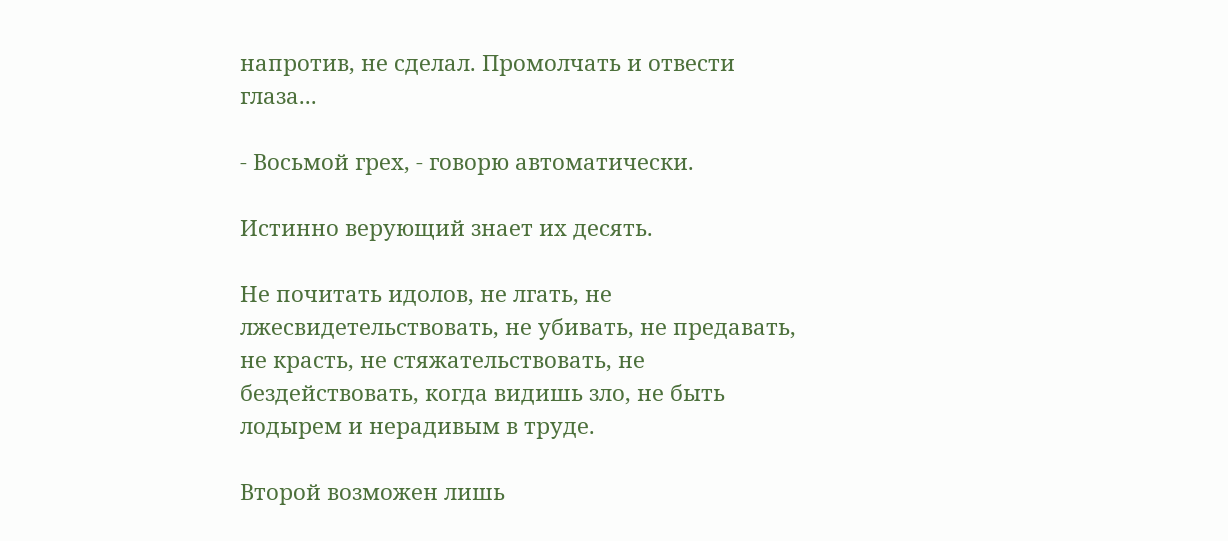напротив, не сделал. Промолчать и отвести глаза...

- Восьмой грех, - говорю автоматически.

Истинно верующий знает их десять.

Не почитать идолов, не лгать, не лжесвидетельствовать, не убивать, не предавать, не красть, не стяжательствовать, не бездействовать, когда видишь зло, не быть лодырем и нерадивым в труде.

Второй возможен лишь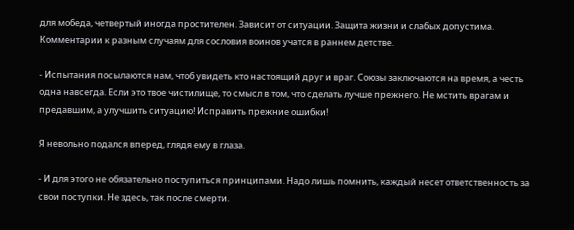для мобеда, четвертый иногда простителен. Зависит от ситуации. Защита жизни и слабых допустима. Комментарии к разным случаям для сословия воинов учатся в раннем детстве.

- Испытания посылаются нам, чтоб увидеть кто настоящий друг и враг. Союзы заключаются на время, а честь одна навсегда. Если это твое чистилище, то смысл в том, что сделать лучше прежнего. Не мстить врагам и предавшим, а улучшить ситуацию! Исправить прежние ошибки!

Я невольно подался вперед, глядя ему в глаза.

- И для этого не обязательно поступиться принципами. Надо лишь помнить, каждый несет ответственность за свои поступки. Не здесь, так после смерти.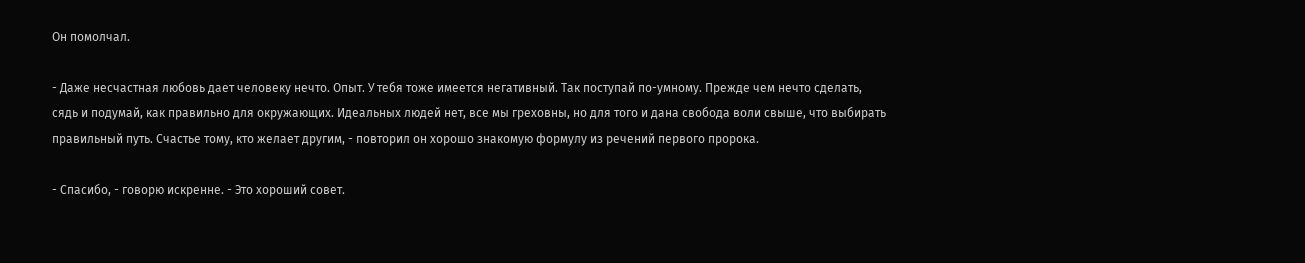Он помолчал.

- Даже несчастная любовь дает человеку нечто. Опыт. У тебя тоже имеется негативный. Так поступай по-умному. Прежде чем нечто сделать, сядь и подумай, как правильно для окружающих. Идеальных людей нет, все мы греховны, но для того и дана свобода воли свыше, что выбирать правильный путь. Счастье тому, кто желает другим, - повторил он хорошо знакомую формулу из речений первого пророка.

- Спасибо, - говорю искренне. - Это хороший совет.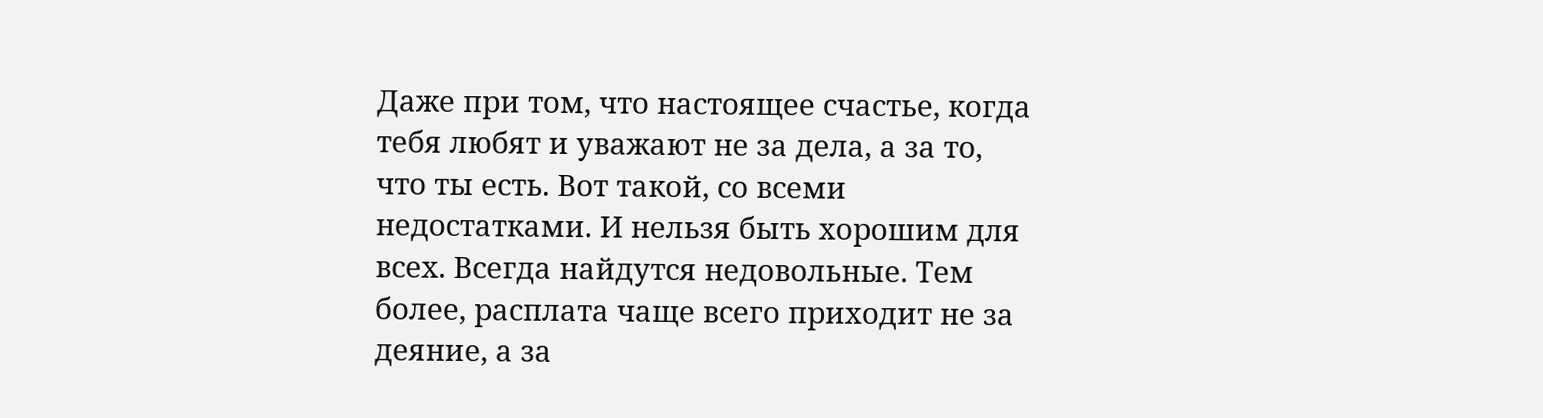Даже при том, что настоящее счастье, когда тебя любят и уважают не за дела, а за то, что ты есть. Вот такой, со всеми недостатками. И нельзя быть хорошим для всех. Всегда найдутся недовольные. Тем более, расплата чаще всего приходит не за деяние, а за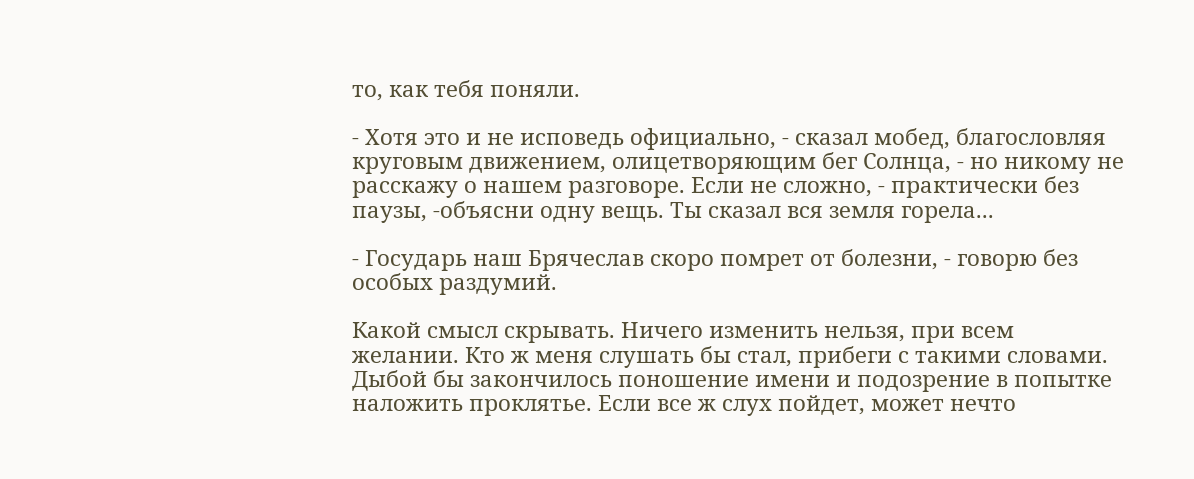то, как тебя поняли.

- Хотя это и не исповедь официально, - сказал мобед, благословляя круговым движением, олицетворяющим бег Солнца, - но никому не расскажу о нашем разговоре. Если не сложно, - практически без паузы, -объясни одну вещь. Ты сказал вся земля горела...

- Государь наш Брячеслав скоро помрет от болезни, - говорю без особых раздумий.

Какой смысл скрывать. Ничего изменить нельзя, при всем желании. Кто ж меня слушать бы стал, прибеги с такими словами. Дыбой бы закончилось поношение имени и подозрение в попытке наложить проклятье. Если все ж слух пойдет, может нечто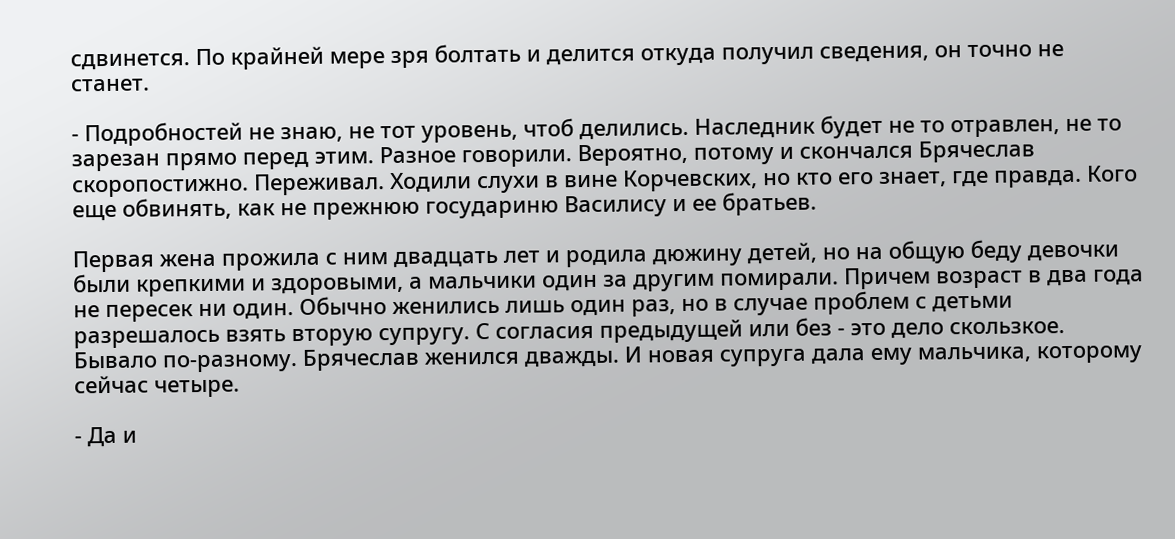сдвинется. По крайней мере зря болтать и делится откуда получил сведения, он точно не станет.

- Подробностей не знаю, не тот уровень, чтоб делились. Наследник будет не то отравлен, не то зарезан прямо перед этим. Разное говорили. Вероятно, потому и скончался Брячеслав скоропостижно. Переживал. Ходили слухи в вине Корчевских, но кто его знает, где правда. Кого еще обвинять, как не прежнюю государиню Василису и ее братьев.

Первая жена прожила с ним двадцать лет и родила дюжину детей, но на общую беду девочки были крепкими и здоровыми, а мальчики один за другим помирали. Причем возраст в два года не пересек ни один. Обычно женились лишь один раз, но в случае проблем с детьми разрешалось взять вторую супругу. С согласия предыдущей или без - это дело скользкое. Бывало по-разному. Брячеслав женился дважды. И новая супруга дала ему мальчика, которому сейчас четыре.

- Да и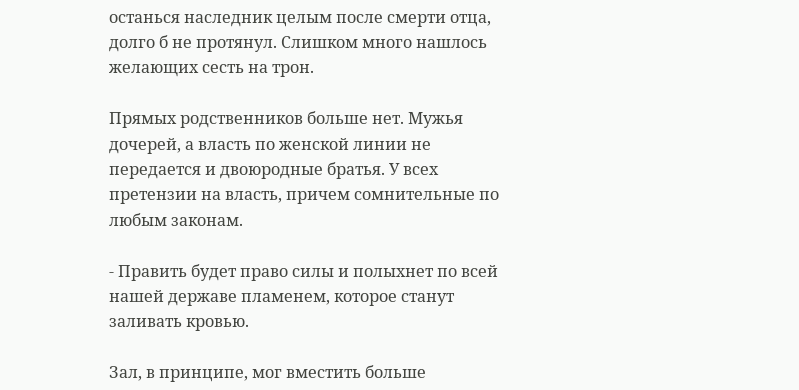останься наследник целым после смерти отца, долго б не протянул. Слишком много нашлось желающих сесть на трон.

Прямых родственников больше нет. Мужья дочерей, а власть по женской линии не передается и двоюродные братья. У всех претензии на власть, причем сомнительные по любым законам.

- Править будет право силы и полыхнет по всей нашей державе пламенем, которое станут заливать кровью.

Зал, в принципе, мог вместить больше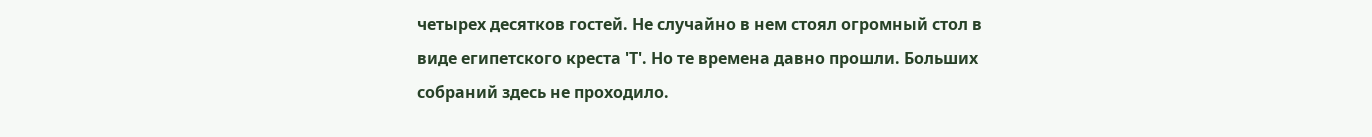четырех десятков гостей. Не случайно в нем стоял огромный стол в виде египетского креста 'Т'. Но те времена давно прошли. Больших собраний здесь не проходило.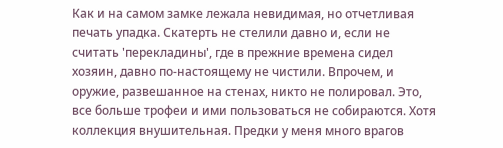Как и на самом замке лежала невидимая, но отчетливая печать упадка. Скатерть не стелили давно и, если не считать 'перекладины', где в прежние времена сидел хозяин, давно по-настоящему не чистили. Впрочем, и оружие, развешанное на стенах, никто не полировал. Это, все больше трофеи и ими пользоваться не собираются. Хотя коллекция внушительная. Предки у меня много врагов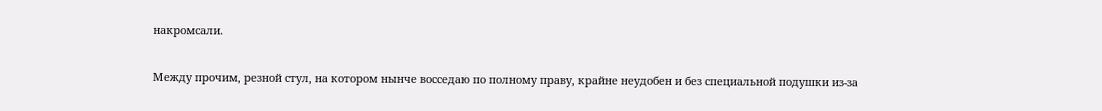накромсали.

Между прочим, резной стул, на котором нынче восседаю по полному праву, крайне неудобен и без специальной подушки из-за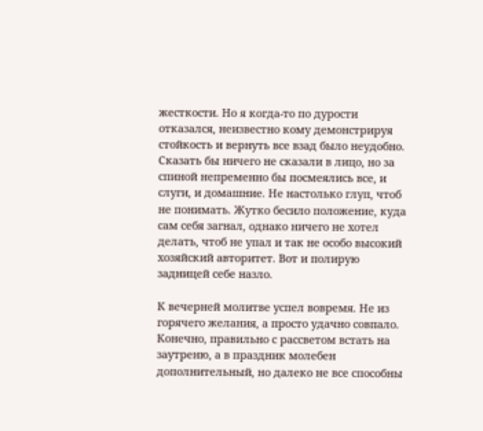жесткости. Но я когда-то по дурости отказался, неизвестно кому демонстрируя стойкость и вернуть все взад было неудобно. Сказать бы ничего не сказали в лицо, но за спиной непременно бы посмеялись все, и слуги, и домашние. Не настолько глуп, чтоб не понимать. Жутко бесило положение, куда сам себя загнал, однако ничего не хотел делать, чтоб не упал и так не особо высокий хозяйский авторитет. Вот и полирую задницей себе назло.

К вечерней молитве успел вовремя. Не из горячего желания, а просто удачно совпало. Конечно, правильно с рассветом встать на заутреню, а в праздник молебен дополнительный, но далеко не все способны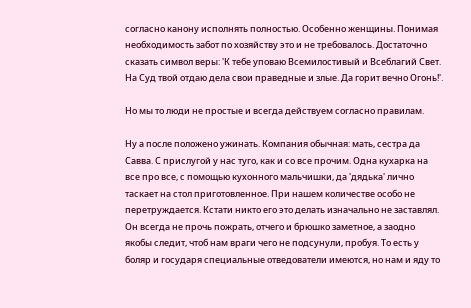согласно канону исполнять полностью. Особенно женщины. Понимая необходимость забот по хозяйству это и не требовалось. Достаточно сказать символ веры: 'К тебе уповаю Всемилостивый и Всеблагий Свет. На Суд твой отдаю дела свои праведные и злые. Да горит вечно Огонь!'.

Но мы то люди не простые и всегда действуем согласно правилам.

Ну а после положено ужинать. Компания обычная: мать, сестра да Савва. С прислугой у нас туго, как и со все прочим. Одна кухарка на все про все, с помощью кухонного мальчишки, да 'дядька' лично таскает на стол приготовленное. При нашем количестве особо не перетруждается. Кстати никто его это делать изначально не заставлял. Он всегда не прочь пожрать, отчего и брюшко заметное, а заодно якобы следит, чтоб нам враги чего не подсунули, пробуя. То есть у боляр и государя специальные отведователи имеются, но нам и яду то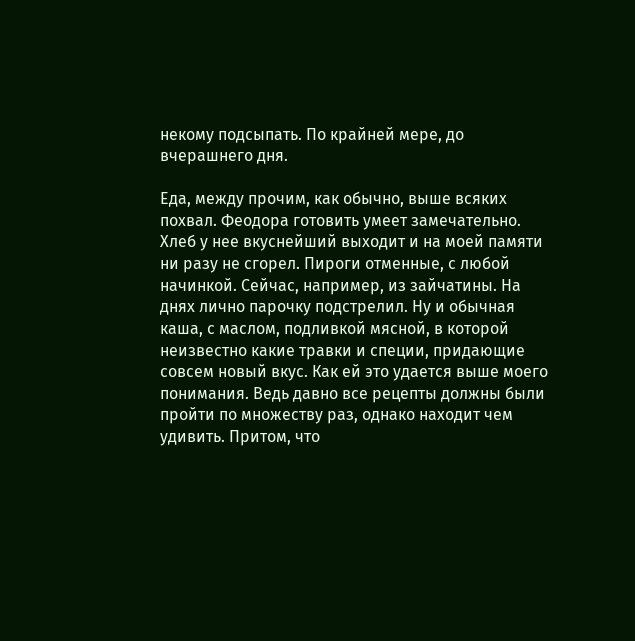некому подсыпать. По крайней мере, до вчерашнего дня.

Еда, между прочим, как обычно, выше всяких похвал. Феодора готовить умеет замечательно. Хлеб у нее вкуснейший выходит и на моей памяти ни разу не сгорел. Пироги отменные, с любой начинкой. Сейчас, например, из зайчатины. На днях лично парочку подстрелил. Ну и обычная каша, с маслом, подливкой мясной, в которой неизвестно какие травки и специи, придающие совсем новый вкус. Как ей это удается выше моего понимания. Ведь давно все рецепты должны были пройти по множеству раз, однако находит чем удивить. Притом, что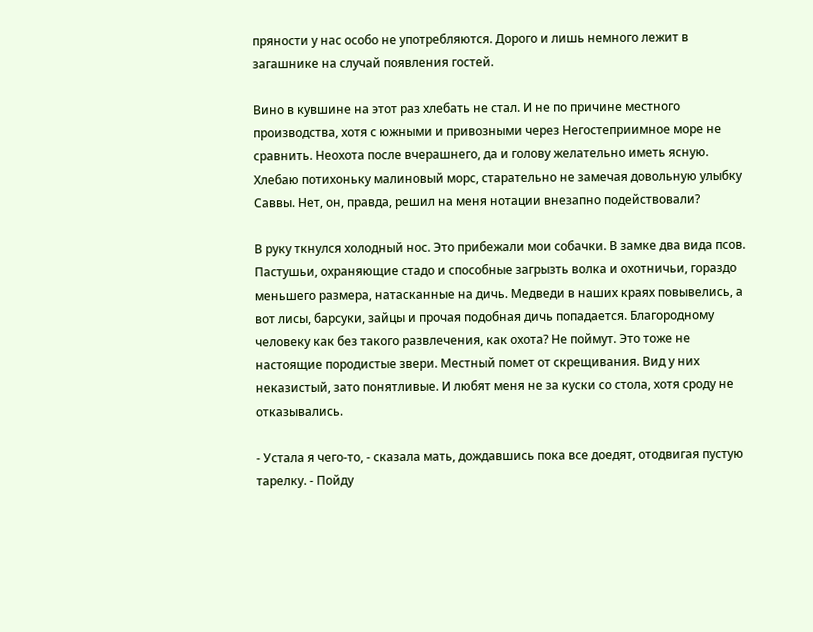пряности у нас особо не употребляются. Дорого и лишь немного лежит в загашнике на случай появления гостей.

Вино в кувшине на этот раз хлебать не стал. И не по причине местного производства, хотя с южными и привозными через Негостеприимное море не сравнить. Неохота после вчерашнего, да и голову желательно иметь ясную. Хлебаю потихоньку малиновый морс, старательно не замечая довольную улыбку Саввы. Нет, он, правда, решил на меня нотации внезапно подействовали?

В руку ткнулся холодный нос. Это прибежали мои собачки. В замке два вида псов. Пастушьи, охраняющие стадо и способные загрызть волка и охотничьи, гораздо меньшего размера, натасканные на дичь. Медведи в наших краях повывелись, а вот лисы, барсуки, зайцы и прочая подобная дичь попадается. Благородному человеку как без такого развлечения, как охота? Не поймут. Это тоже не настоящие породистые звери. Местный помет от скрещивания. Вид у них неказистый, зато понятливые. И любят меня не за куски со стола, хотя сроду не отказывались.

- Устала я чего-то, - сказала мать, дождавшись пока все доедят, отодвигая пустую тарелку. - Пойду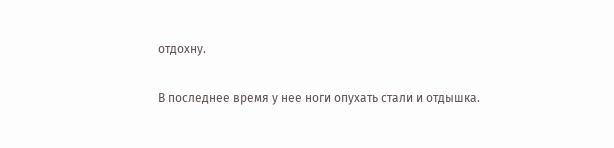отдохну.

В последнее время у нее ноги опухать стали и отдышка.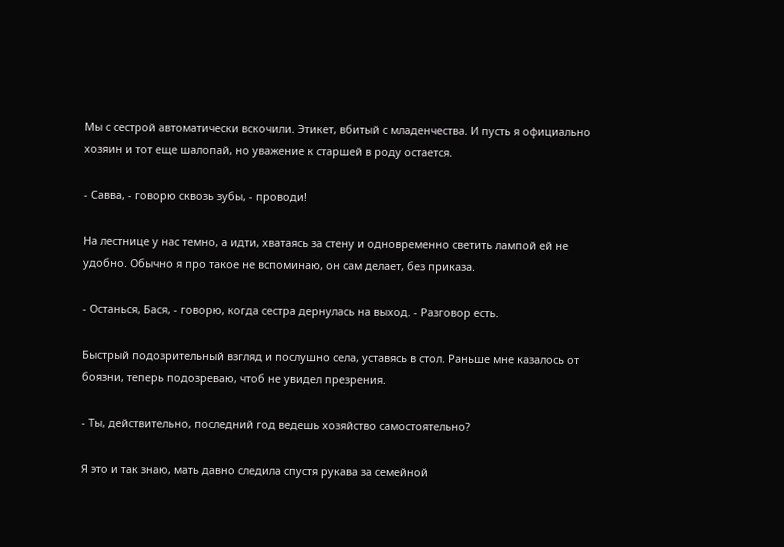Мы с сестрой автоматически вскочили. Этикет, вбитый с младенчества. И пусть я официально хозяин и тот еще шалопай, но уважение к старшей в роду остается.

- Савва, - говорю сквозь зубы, - проводи!

На лестнице у нас темно, а идти, хватаясь за стену и одновременно светить лампой ей не удобно. Обычно я про такое не вспоминаю, он сам делает, без приказа.

- Останься, Бася, - говорю, когда сестра дернулась на выход. - Разговор есть.

Быстрый подозрительный взгляд и послушно села, уставясь в стол. Раньше мне казалось от боязни, теперь подозреваю, чтоб не увидел презрения.

- Ты, действительно, последний год ведешь хозяйство самостоятельно?

Я это и так знаю, мать давно следила спустя рукава за семейной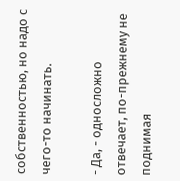собственностью, но надо с чего-то начинать.

- Да, - односложно отвечает, по-прежнему не поднимая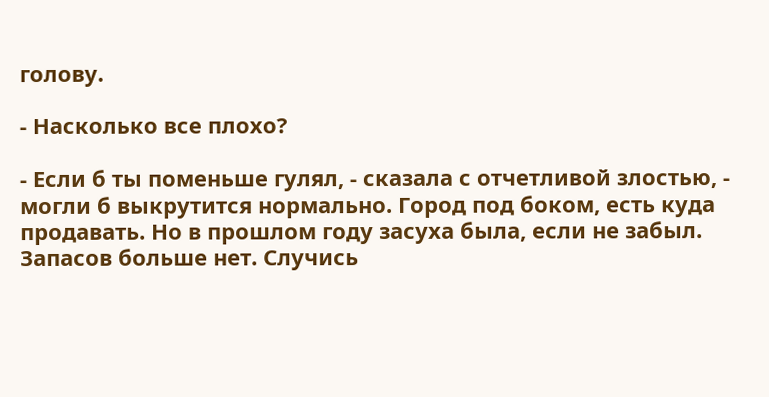голову.

- Насколько все плохо?

- Если б ты поменьше гулял, - сказала с отчетливой злостью, - могли б выкрутится нормально. Город под боком, есть куда продавать. Но в прошлом году засуха была, если не забыл. Запасов больше нет. Случись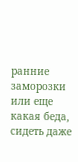ранние заморозки или еще какая беда, сидеть даже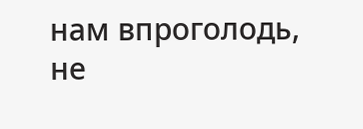нам впроголодь, не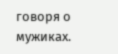говоря о мужиках.